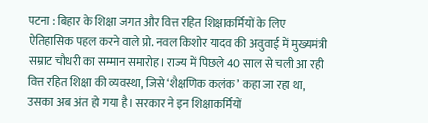पटना : बिहार के शिक्षा जगत और वित्त रहित शिक्षाकर्मियों के लिए ऐतिहासिक पहल करने वाले प्रो. नवल किशोर यादव की अवुवाई में मुख्यमंत्री सम्राट चौधरी का सम्मान समारोह। राज्य में पिछले 40 साल से चली आ रही वित्त रहित शिक्षा की व्यवस्था, जिसे ‘शैक्षणिक कलंक’ कहा जा रहा था, उसका अब अंत हो गया है। सरकार ने इन शिक्षाकर्मियों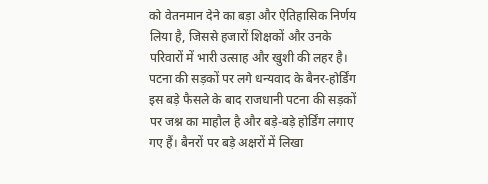को वेतनमान देने का बड़ा और ऐतिहासिक निर्णय लिया है, जिससे हजारों शिक्षकों और उनके परिवारों में भारी उत्साह और खुशी की लहर है।
पटना की सड़कों पर लगे धन्यवाद के बैनर-होर्डिंग
इस बड़े फैसले के बाद राजधानी पटना की सड़कों पर जश्न का माहौल है और बड़े-बड़े होर्डिंग लगाए गए हैं। बैनरों पर बड़े अक्षरों में लिखा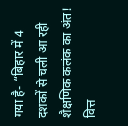गया है- “बिहार में 4 दशकों से चली आ रही शैक्षणिक कलंक का अंत! वित्त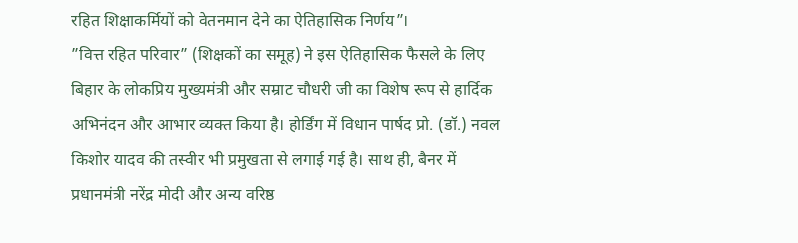रहित शिक्षाकर्मियों को वेतनमान देने का ऐतिहासिक निर्णय”।
”वित्त रहित परिवार” (शिक्षकों का समूह) ने इस ऐतिहासिक फैसले के लिए बिहार के लोकप्रिय मुख्यमंत्री और सम्राट चौधरी जी का विशेष रूप से हार्दिक अभिनंदन और आभार व्यक्त किया है। होर्डिंग में विधान पार्षद प्रो. (डॉ.) नवल किशोर यादव की तस्वीर भी प्रमुखता से लगाई गई है। साथ ही, बैनर में प्रधानमंत्री नरेंद्र मोदी और अन्य वरिष्ठ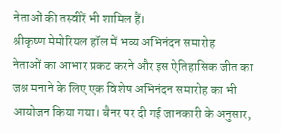नेताओं की तस्वीरें भी शामिल हैं।
श्रीकृष्ण मेमोरियल हॉल में भव्य अभिनंदन समारोह
नेताओं का आभार प्रकट करने और इस ऐतिहासिक जीत का जश्न मनाने के लिए एक विशेष अभिनंदन समारोह का भी आयोजन किया गया। बैनर पर दी गई जानकारी के अनुसार,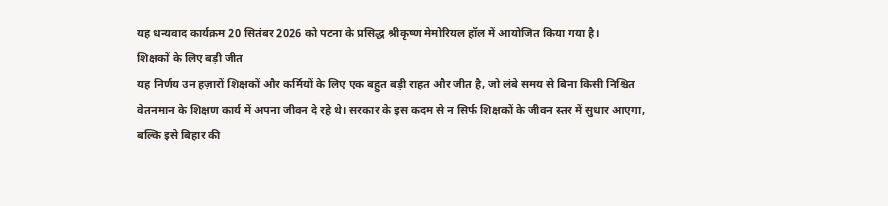यह धन्यवाद कार्यक्रम 20 सितंबर 2026 को पटना के प्रसिद्ध श्रीकृष्ण मेमोरियल हॉल में आयोजित किया गया है।
शिक्षकों के लिए बड़ी जीत
यह निर्णय उन हज़ारों शिक्षकों और कर्मियों के लिए एक बहुत बड़ी राहत और जीत है, जो लंबे समय से बिना किसी निश्चित वेतनमान के शिक्षण कार्य में अपना जीवन दे रहे थे। सरकार के इस कदम से न सिर्फ शिक्षकों के जीवन स्तर में सुधार आएगा, बल्कि इसे बिहार की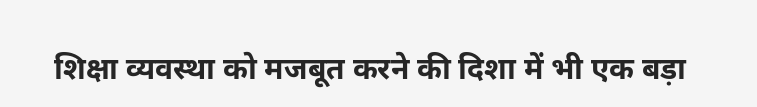शिक्षा व्यवस्था को मजबूत करने की दिशा में भी एक बड़ा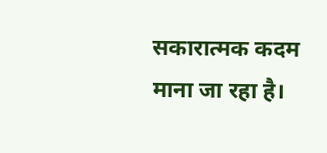सकारात्मक कदम माना जा रहा है।